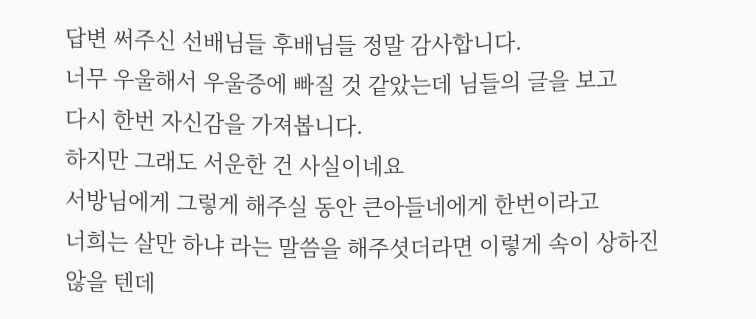답변 써주신 선배님들 후배님들 정말 감사합니다.
너무 우울해서 우울증에 빠질 것 같았는데 님들의 글을 보고
다시 한번 자신감을 가져봅니다.
하지만 그래도 서운한 건 사실이네요
서방님에게 그렇게 해주실 동안 큰아들네에게 한번이라고
너희는 살만 하냐 라는 말씀을 해주셧더라면 이렇게 속이 상하진
않을 텐데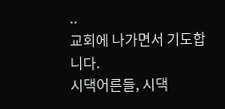..
교회에 나가면서 기도합니다.
시댁어른들, 시댁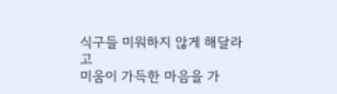식구들 미워하지 않게 해달라고
미움이 가득한 마음을 가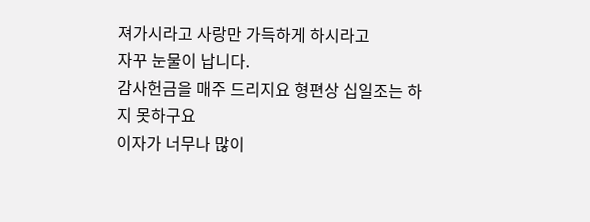져가시라고 사랑만 가득하게 하시라고
자꾸 눈물이 납니다.
감사헌금을 매주 드리지요 형편상 십일조는 하지 못하구요
이자가 너무나 많이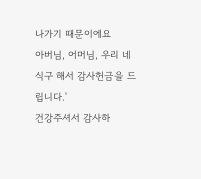나가기 때문이에요
아버님, 어머님, 우리 네식구 해서 감사헌금을 드립니다.'
건강주셔서 감사하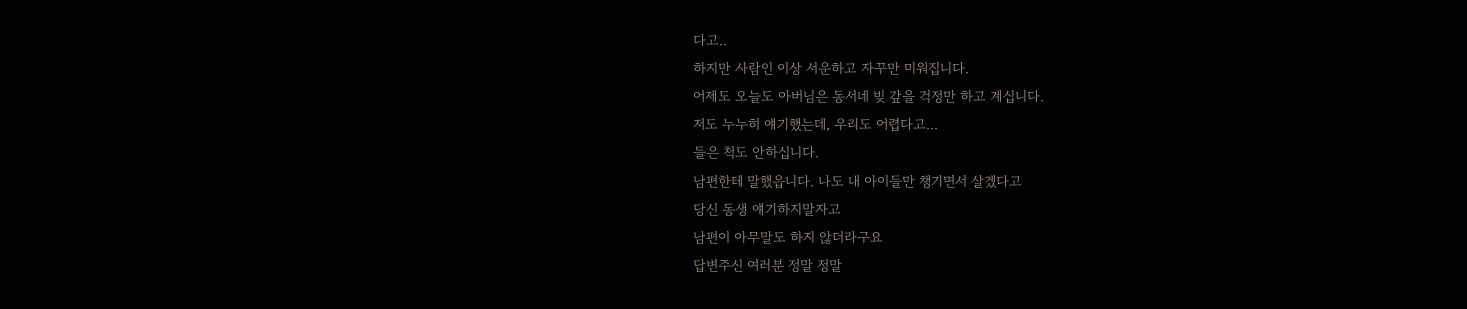다고..
하지만 사람인 이상 서운하고 자꾸만 미워집니다.
어제도 오늘도 아버님은 동서네 빚 갚을 걱정만 하고 계십니다.
저도 누누히 얘기했는데, 우리도 어렵다고...
들은 척도 안하십니다.
남편한테 말했읍니다. 나도 내 아이들만 챙기면서 살겠다고
당신 동생 얘기하지말자고
남편이 아무말도 하지 않더라구요
답변주신 여러분 정말 정말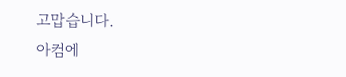고맙습니다.
아컴에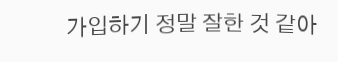가입하기 정말 잘한 것 같아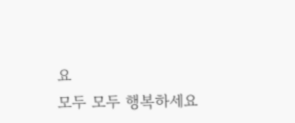요
모두 모두 행복하세요